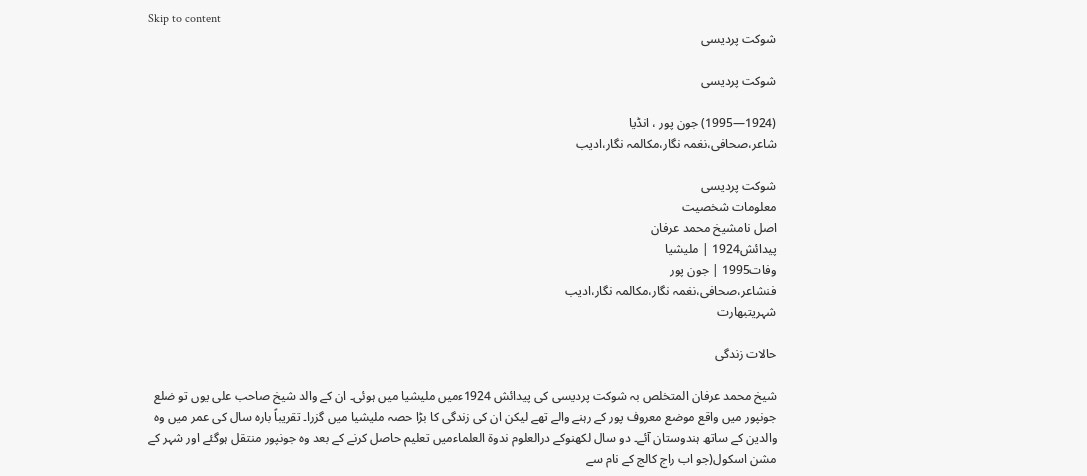Skip to content
شوکت پردیسی

شوکت پردیسی

(1924—1995) جون پور ، انڈیا
شاعر،صحافی،نغمہ نگار،مکالمہ نگار،ادیب

شوکت پردیسی
معلومات شخصیت
اصل نامشیخ محمد عرفان
پیدائش1924 | ملیشیا
وفات1995 | جون پور
فنشاعر،صحافی،نغمہ نگار،مکالمہ نگار،ادیب
شہریتبھارت

حالات زندگی

شیخ محمد عرفان المتخلص بہ شوکت پردیسی کی پیدائش 1924ءمیں ملیشیا میں ہوئی۔ ان کے والد شیخ صاحب علی یوں تو ضلع جونپور میں واقع موضع معروف پور کے رہنے والے تھے لیکن ان کی زندگی کا بڑا حصہ ملیشیا میں گزرا۔ تقریباً بارہ سال کی عمر میں وہ والدین کے ساتھ ہندوستان آئے۔ دو سال لکھنوکے درالعلوم ندوة العلماءمیں تعلیم حاصل کرنے کے بعد وہ جونپور منتقل ہوگئے اور شہر کے مشن اسکول(جو اب راج کالج کے نام سے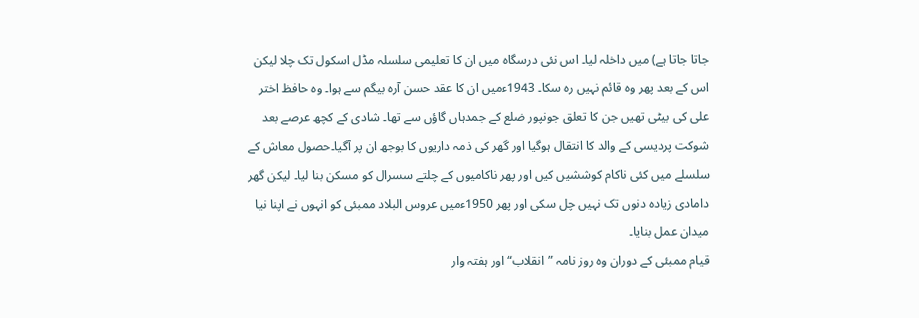جاتا جاتا ہے) میں داخلہ لیا۔ اس نئی درسگاہ میں ان کا تعلیمی سلسلہ مڈل اسکول تک چلا لیکن اس کے بعد پھر وہ قائم نہیں رہ سکا۔ 1943ءمیں ان کا عقد حسن آرہ بیگم سے ہوا۔ وہ حافظ اختر علی کی بیٹی تھیں جن کا تعلق جونپور ضلع کے جمدہاں گاؤں سے تھا۔ شادی کے کچھ عرصے بعد شوکت پردیسی کے والد کا انتقال ہوگیا اور گھر کی ذمہ داریوں کا بوجھ ان پر آگیا۔حصول معاش کے سلسلے میں کئی ناکام کوششیں کیں اور پھر ناکامیوں کے چلتے سسرال کو مسکن بنا لیا۔ لیکن گھر دامادی زیادہ دنوں تک نہیں چل سکی اور پھر 1950ءمیں عروس البلاد ممبئی کو انہوں نے اپنا نیا میدان عمل بنایا۔
قیام ممبئی کے دوران وہ روز نامہ ”انقلاب“ اور ہفتہ وار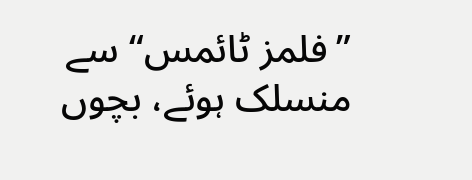”فلمز ٹائمس“ سے منسلک ہوئے، بچوں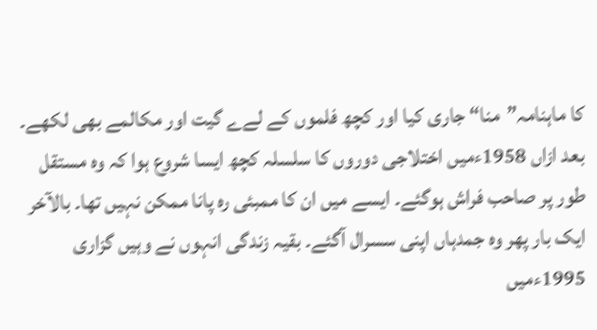کا ماہنامہ”منا“ جاری کیا اور کچھ فلموں کے لےے گیت اور مکالمے بھی لکھے۔ بعد ازاں 1958ءمیں اختلاجی دوروں کا سلسلہ کچھ ایسا شروع ہوا کہ وہ مستقل طور پر صاحب فراش ہوگئے۔ ایسے میں ان کا ممبئی رہ پانا ممکن نہیں تھا۔ بالآخر ایک بار پھر وہ جمدہاں اپنی سسرال آگئے۔ بقیہ زندگی انہوں نے وہیں گزاری 1995ءمیں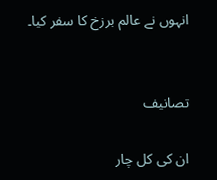انہوں نے عالم برزخ کا سفر کیا۔


تصانیف

ان کی کل چار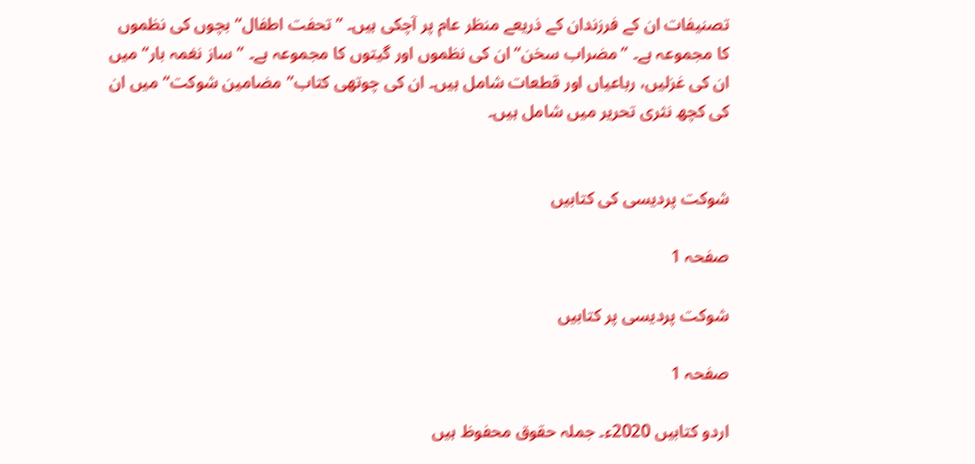تصنیفات ان کے فرزندان کے ذریعے منظر عام پر آچکی ہیں۔ ”تحفت اطفال“ بچوں کی نظموں کا مجموعہ ہے۔ ”مضراب سخن“ ان کی نظموں اور گیتوں کا مجموعہ ہے۔ ”ساز نغمہ بار“ میں ان کی غزلیں، رباعیاں اور قطعات شامل ہیں۔ ان کی چوتھی کتاب”مضامین شوکت“ میں ان کی کچھ نثری تحریر میں شامل ہیں۔


شوکت پردیسی کی کتابیں

صفحہ 1

شوکت پردیسی پر کتابیں

صفحہ 1

اردو کتابیں 2020ء۔ جملہ حقوق محفوظ ہیں